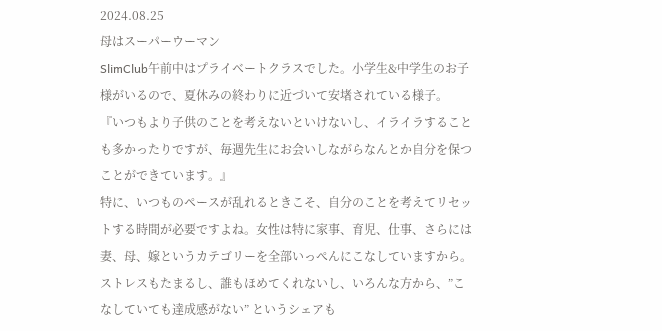2024.08.25
母はスーパーウーマン
SlimClub午前中はプライベートクラスでした。小学生&中学生のお子様がいるので、夏休みの終わりに近づいて安堵されている様子。
『いつもより子供のことを考えないといけないし、イライラすることも多かったりですが、毎週先生にお会いしながらなんとか自分を保つことができています。』
特に、いつものペースが乱れるときこそ、自分のことを考えてリセットする時間が必要ですよね。女性は特に家事、育児、仕事、さらには妻、母、嫁というカテゴリーを全部いっぺんにこなしていますから。
ストレスもたまるし、誰もほめてくれないし、いろんな方から、”こなしていても達成感がない” というシェアも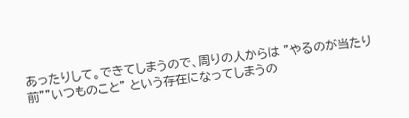あったりして。できてしまうので、周りの人からは ”やるのが当たり前””いつものこと” という存在になってしまうの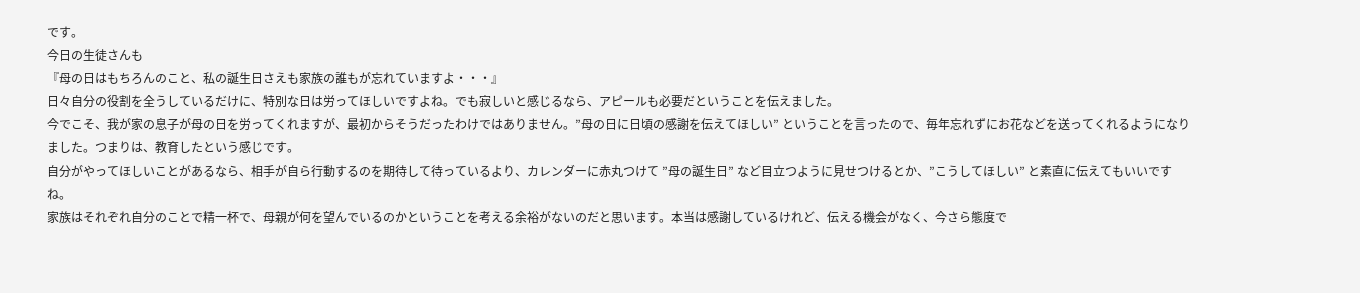です。
今日の生徒さんも
『母の日はもちろんのこと、私の誕生日さえも家族の誰もが忘れていますよ・・・』
日々自分の役割を全うしているだけに、特別な日は労ってほしいですよね。でも寂しいと感じるなら、アピールも必要だということを伝えました。
今でこそ、我が家の息子が母の日を労ってくれますが、最初からそうだったわけではありません。”母の日に日頃の感謝を伝えてほしい” ということを言ったので、毎年忘れずにお花などを送ってくれるようになりました。つまりは、教育したという感じです。
自分がやってほしいことがあるなら、相手が自ら行動するのを期待して待っているより、カレンダーに赤丸つけて ”母の誕生日” など目立つように見せつけるとか、”こうしてほしい” と素直に伝えてもいいですね。
家族はそれぞれ自分のことで精一杯で、母親が何を望んでいるのかということを考える余裕がないのだと思います。本当は感謝しているけれど、伝える機会がなく、今さら態度で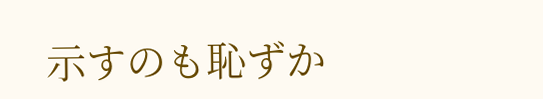示すのも恥ずか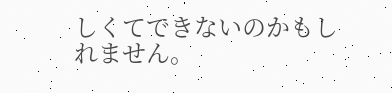しくてできないのかもしれません。